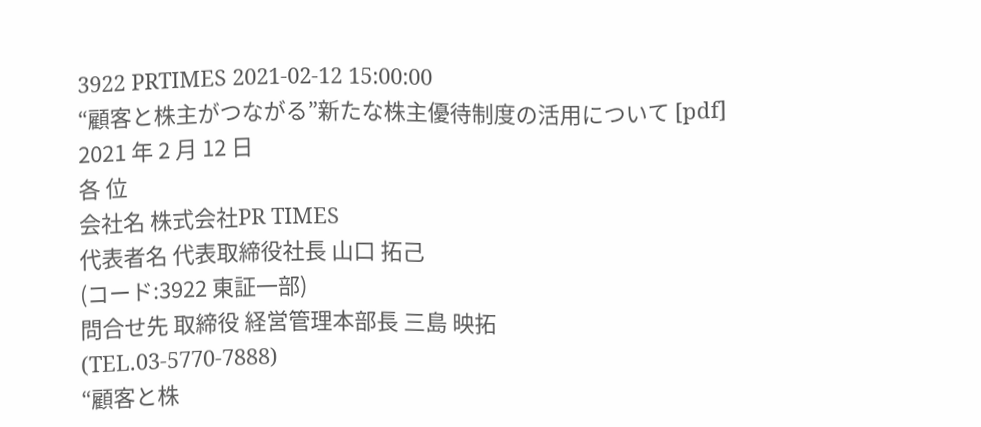3922 PRTIMES 2021-02-12 15:00:00
“顧客と株主がつながる”新たな株主優待制度の活用について [pdf]
2021 年 2 月 12 日
各 位
会社名 株式会社PR TIMES
代表者名 代表取締役社長 山口 拓己
(コード:3922 東証一部)
問合せ先 取締役 経営管理本部長 三島 映拓
(TEL.03-5770-7888)
“顧客と株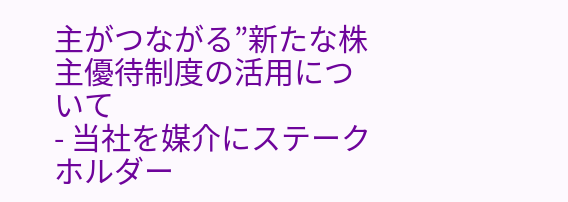主がつながる”新たな株主優待制度の活用について
- 当社を媒介にステークホルダー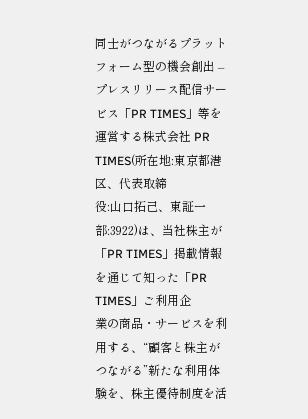同士がつながるプラットフォーム型の機会創出 –
プレスリリース配信サービス「PR TIMES」等を運営する株式会社 PR TIMES(所在地:東京都港区、代表取締
役:山口拓己、東証一部:3922)は、当社株主が「PR TIMES」掲載情報を通じて知った「PR TIMES」ご利用企
業の商品・サービスを利用する、“顧客と株主がつながる”新たな利用体験を、株主優待制度を活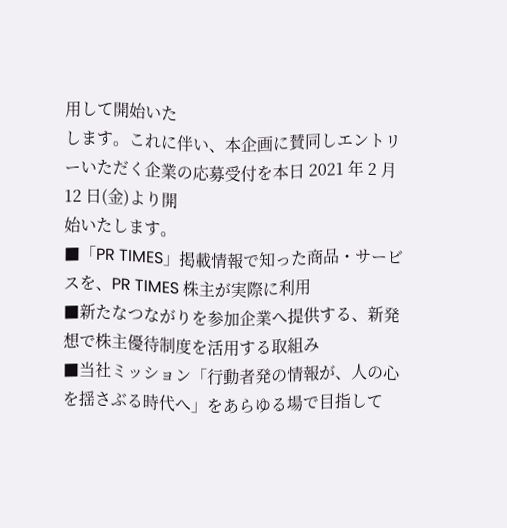用して開始いた
します。これに伴い、本企画に賛同しエントリーいただく企業の応募受付を本日 2021 年 2 月 12 日(金)より開
始いたします。
■「PR TIMES」掲載情報で知った商品・サービスを、PR TIMES 株主が実際に利用
■新たなつながりを参加企業へ提供する、新発想で株主優待制度を活用する取組み
■当社ミッション「行動者発の情報が、人の心を揺さぶる時代へ」をあらゆる場で目指して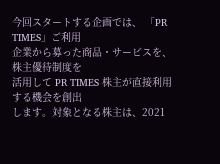今回スタートする企画では、 「PR TIMES」ご利用
企業から募った商品・サービスを、株主優待制度を
活用して PR TIMES 株主が直接利用する機会を創出
します。対象となる株主は、2021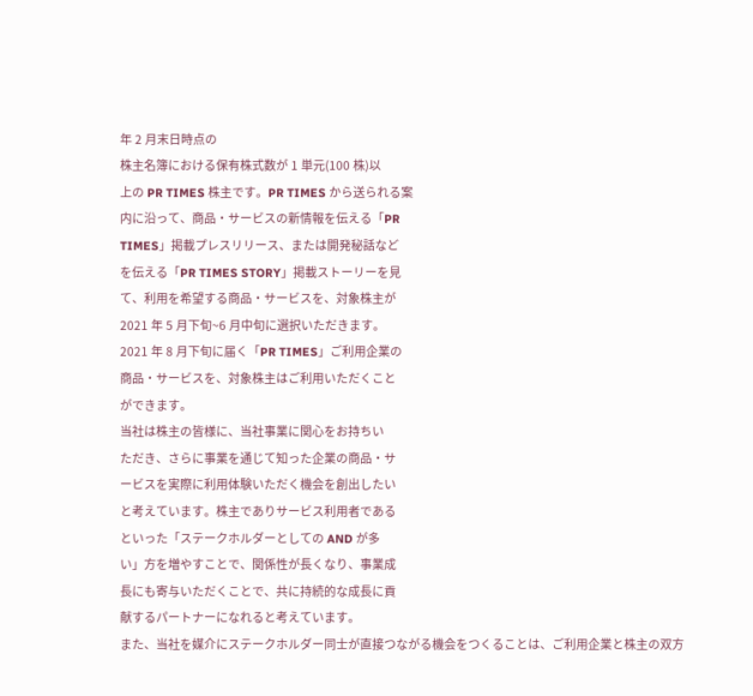年 2 月末日時点の
株主名簿における保有株式数が 1 単元(100 株)以
上の PR TIMES 株主です。PR TIMES から送られる案
内に沿って、商品・サービスの新情報を伝える「PR
TIMES」掲載プレスリリース、または開発秘話など
を伝える「PR TIMES STORY」掲載ストーリーを見
て、利用を希望する商品・サービスを、対象株主が
2021 年 5 月下旬~6 月中旬に選択いただきます。
2021 年 8 月下旬に届く「PR TIMES」ご利用企業の
商品・サービスを、対象株主はご利用いただくこと
ができます。
当社は株主の皆様に、当社事業に関心をお持ちい
ただき、さらに事業を通じて知った企業の商品・サ
ービスを実際に利用体験いただく機会を創出したい
と考えています。株主でありサービス利用者である
といった「ステークホルダーとしての AND が多
い」方を増やすことで、関係性が長くなり、事業成
長にも寄与いただくことで、共に持続的な成長に貢
献するパートナーになれると考えています。
また、当社を媒介にステークホルダー同士が直接つながる機会をつくることは、ご利用企業と株主の双方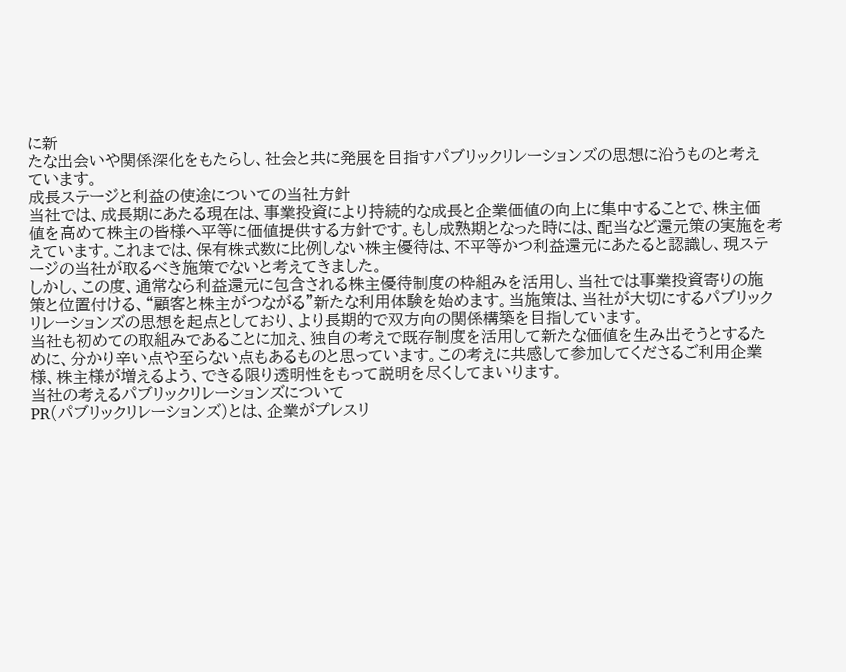に新
たな出会いや関係深化をもたらし、社会と共に発展を目指すパブリックリレーションズの思想に沿うものと考え
ています。
成長ステージと利益の使途についての当社方針
当社では、成長期にあたる現在は、事業投資により持続的な成長と企業価値の向上に集中することで、株主価
値を高めて株主の皆様へ平等に価値提供する方針です。もし成熟期となった時には、配当など還元策の実施を考
えています。これまでは、保有株式数に比例しない株主優待は、不平等かつ利益還元にあたると認識し、現ステ
ージの当社が取るべき施策でないと考えてきました。
しかし、この度、通常なら利益還元に包含される株主優待制度の枠組みを活用し、当社では事業投資寄りの施
策と位置付ける、“顧客と株主がつながる”新たな利用体験を始めます。当施策は、当社が大切にするパブリック
リレーションズの思想を起点としており、より長期的で双方向の関係構築を目指しています。
当社も初めての取組みであることに加え、独自の考えで既存制度を活用して新たな価値を生み出そうとするた
めに、分かり辛い点や至らない点もあるものと思っています。この考えに共感して参加してくださるご利用企業
様、株主様が増えるよう、できる限り透明性をもって説明を尽くしてまいります。
当社の考えるパブリックリレーションズについて
PR(パブリックリレーションズ)とは、企業がプレスリ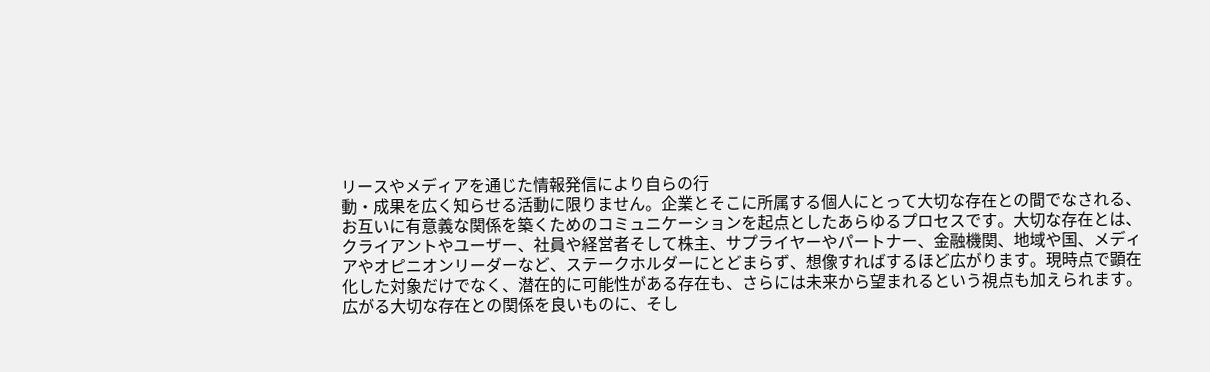リースやメディアを通じた情報発信により自らの行
動・成果を広く知らせる活動に限りません。企業とそこに所属する個人にとって大切な存在との間でなされる、
お互いに有意義な関係を築くためのコミュニケーションを起点としたあらゆるプロセスです。大切な存在とは、
クライアントやユーザー、社員や経営者そして株主、サプライヤーやパートナー、金融機関、地域や国、メディ
アやオピニオンリーダーなど、ステークホルダーにとどまらず、想像すればするほど広がります。現時点で顕在
化した対象だけでなく、潜在的に可能性がある存在も、さらには未来から望まれるという視点も加えられます。
広がる大切な存在との関係を良いものに、そし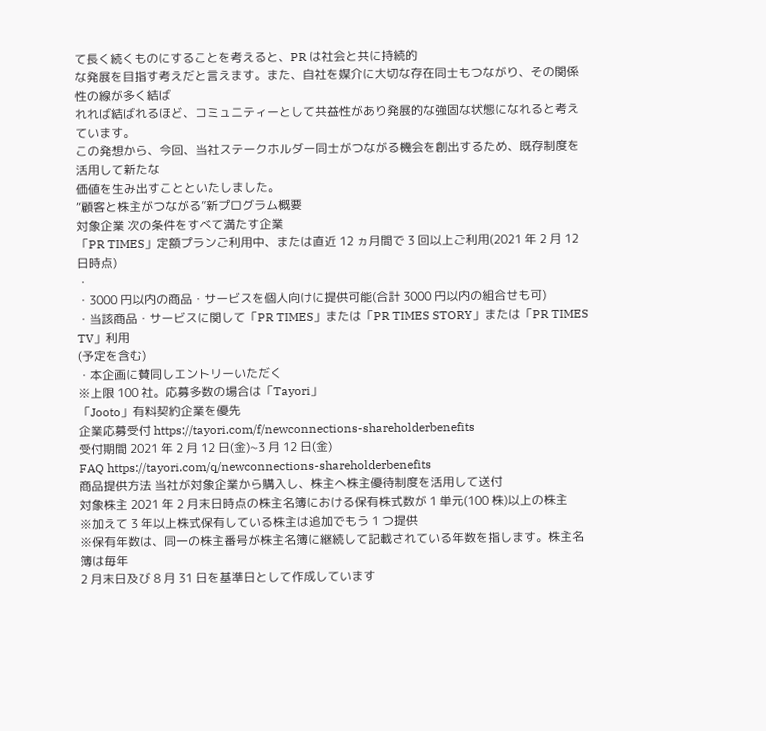て長く続くものにすることを考えると、PR は社会と共に持続的
な発展を目指す考えだと言えます。また、自社を媒介に大切な存在同士もつながり、その関係性の線が多く結ば
れれば結ばれるほど、コミュニティーとして共益性があり発展的な強固な状態になれると考えています。
この発想から、今回、当社ステークホルダー同士がつながる機会を創出するため、既存制度を活用して新たな
価値を生み出すことといたしました。
“顧客と株主がつながる”新プログラム概要
対象企業 次の条件をすべて満たす企業
「PR TIMES」定額プランご利用中、または直近 12 ヵ月間で 3 回以上ご利用(2021 年 2 月 12 日時点)
・
・3000 円以内の商品・サービスを個人向けに提供可能(合計 3000 円以内の組合せも可)
・当該商品・サービスに関して「PR TIMES」または「PR TIMES STORY」または「PR TIMES TV」利用
(予定を含む)
・本企画に賛同しエントリーいただく
※上限 100 社。応募多数の場合は「Tayori」
「Jooto」有料契約企業を優先
企業応募受付 https://tayori.com/f/newconnections-shareholderbenefits
受付期間 2021 年 2 月 12 日(金)~3 月 12 日(金)
FAQ https://tayori.com/q/newconnections-shareholderbenefits
商品提供方法 当社が対象企業から購入し、株主へ株主優待制度を活用して送付
対象株主 2021 年 2 月末日時点の株主名簿における保有株式数が 1 単元(100 株)以上の株主
※加えて 3 年以上株式保有している株主は追加でもう 1 つ提供
※保有年数は、同一の株主番号が株主名簿に継続して記載されている年数を指します。株主名簿は毎年
2 月末日及び 8 月 31 日を基準日として作成しています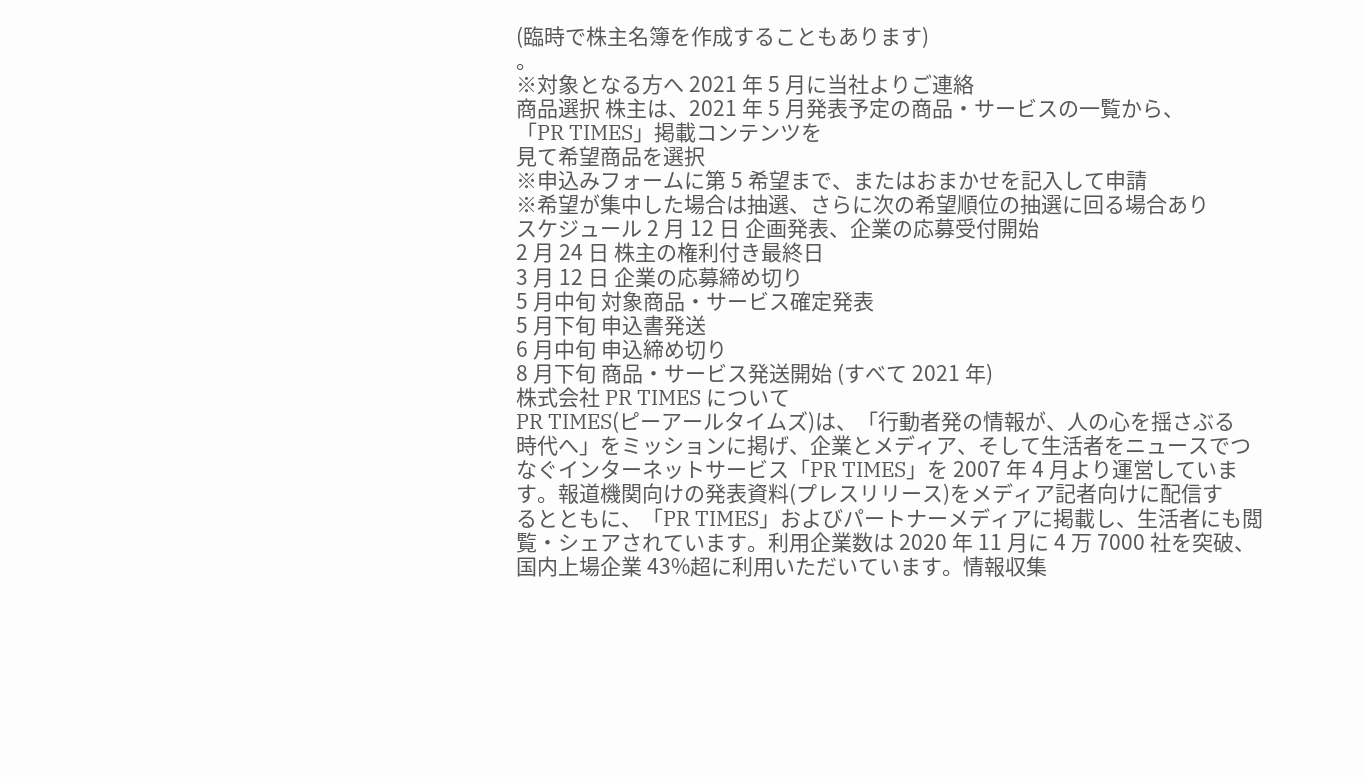(臨時で株主名簿を作成することもあります)
。
※対象となる方へ 2021 年 5 月に当社よりご連絡
商品選択 株主は、2021 年 5 月発表予定の商品・サービスの一覧から、
「PR TIMES」掲載コンテンツを
見て希望商品を選択
※申込みフォームに第 5 希望まで、またはおまかせを記入して申請
※希望が集中した場合は抽選、さらに次の希望順位の抽選に回る場合あり
スケジュール 2 月 12 日 企画発表、企業の応募受付開始
2 月 24 日 株主の権利付き最終日
3 月 12 日 企業の応募締め切り
5 月中旬 対象商品・サービス確定発表
5 月下旬 申込書発送
6 月中旬 申込締め切り
8 月下旬 商品・サービス発送開始 (すべて 2021 年)
株式会社 PR TIMES について
PR TIMES(ピーアールタイムズ)は、「行動者発の情報が、人の心を揺さぶる
時代へ」をミッションに掲げ、企業とメディア、そして生活者をニュースでつ
なぐインターネットサービス「PR TIMES」を 2007 年 4 月より運営していま
す。報道機関向けの発表資料(プレスリリース)をメディア記者向けに配信す
るとともに、「PR TIMES」およびパートナーメディアに掲載し、生活者にも閲
覧・シェアされています。利用企業数は 2020 年 11 月に 4 万 7000 社を突破、
国内上場企業 43%超に利用いただいています。情報収集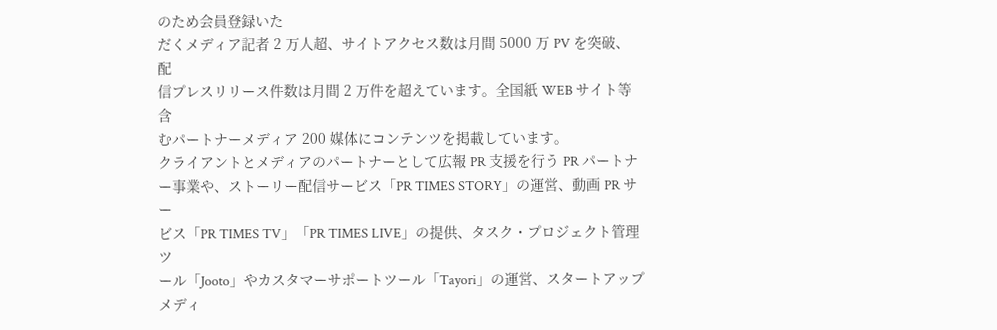のため会員登録いた
だくメディア記者 2 万人超、サイトアクセス数は月間 5000 万 PV を突破、配
信プレスリリース件数は月間 2 万件を超えています。全国紙 WEB サイト等含
むパートナーメディア 200 媒体にコンテンツを掲載しています。
クライアントとメディアのパートナーとして広報 PR 支援を行う PR パートナ
ー事業や、ストーリー配信サービス「PR TIMES STORY」の運営、動画 PR サー
ビス「PR TIMES TV」「PR TIMES LIVE」の提供、タスク・プロジェクト管理ツ
ール「Jooto」やカスタマーサポートツール「Tayori」の運営、スタートアップ
メディ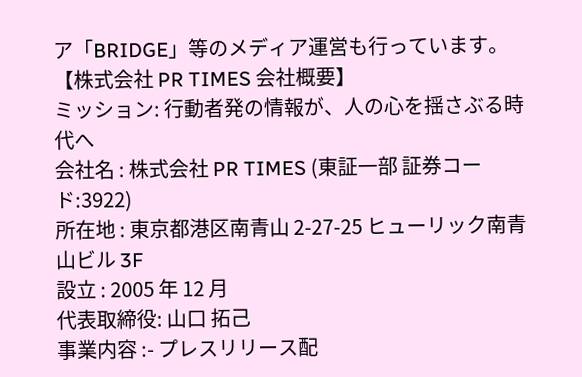ア「BRIDGE」等のメディア運営も行っています。
【株式会社 PR TIMES 会社概要】
ミッション: 行動者発の情報が、人の心を揺さぶる時代へ
会社名 : 株式会社 PR TIMES (東証一部 証券コード:3922)
所在地 : 東京都港区南青山 2-27-25 ヒューリック南青山ビル 3F
設立 : 2005 年 12 月
代表取締役: 山口 拓己
事業内容 :- プレスリリース配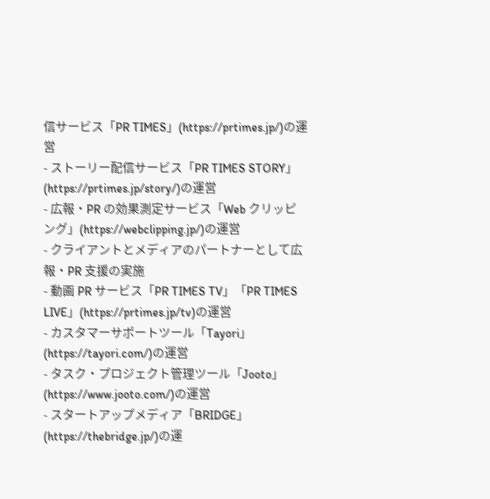信サービス「PR TIMES」(https://prtimes.jp/)の運営
- ストーリー配信サービス「PR TIMES STORY」(https://prtimes.jp/story/)の運営
- 広報・PR の効果測定サービス「Web クリッピング」(https://webclipping.jp/)の運営
- クライアントとメディアのパートナーとして広報・PR 支援の実施
- 動画 PR サービス「PR TIMES TV」「PR TIMES LIVE」(https://prtimes.jp/tv)の運営
- カスタマーサポートツール「Tayori」(https://tayori.com/)の運営
- タスク・プロジェクト管理ツール「Jooto」(https://www.jooto.com/)の運営
- スタートアップメディア「BRIDGE」(https://thebridge.jp/)の運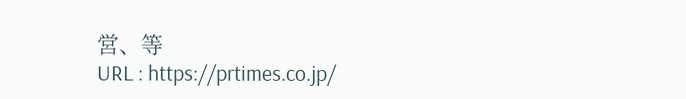営、等
URL : https://prtimes.co.jp/